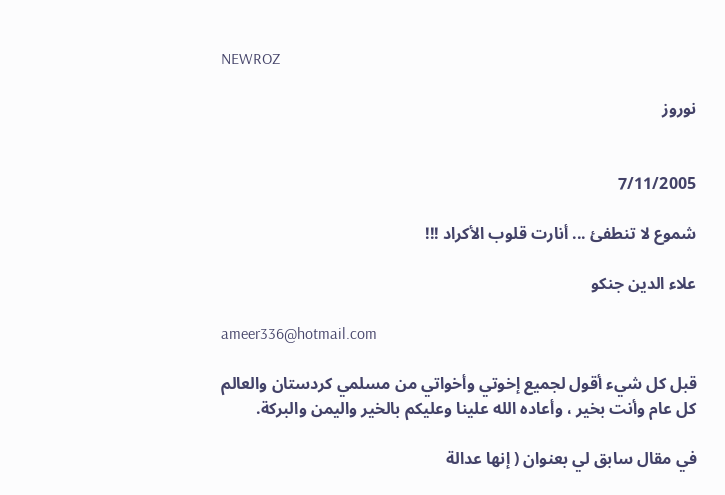NEWROZ

نوروز


7/11/2005

شموع لا تنطفئ ... أنارت قلوب الأكراد !!!

علاء الدين جنكو

ameer336@hotmail.com

قبل كل شيء أقول لجميع إخوتي وأخواتي من مسلمي كردستان والعالم كل عام وأنت بخير ، وأعاده الله علينا وعليكم بالخير واليمن والبركة.

في مقال سابق لي بعنوان ( إنها عدالة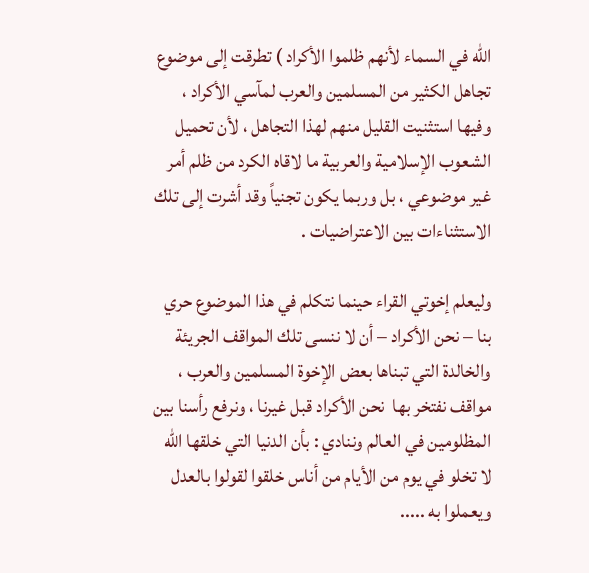الله في السماء لأنهم ظلموا الأكراد ) تطرقت إلى موضوع تجاهل الكثير من المسلمين والعرب لمآسي الأكراد ، وفيها استثنيت القليل منهم لهذا التجاهل ، لأن تحميل الشعوب الإسلامية والعربية ما لاقاه الكرد من ظلم أمر غير موضوعي ، بل وربما يكون تجنياً وقد أشرت إلى تلك الاستثناءات بين الاعتراضيات .

وليعلم إخوتي القراء حينما نتكلم في هذا الموضوع حري بنا – نحن الأكراد – أن لا ننسى تلك المواقف الجريئة والخالدة التي تبناها بعض الإخوة المسلمين والعرب ، مواقف نفتخر بها  نحن الأكراد قبل غيرنا ، ونرفع رأسنا بين المظلومين في العالم وننادي : بأن الدنيا التي خلقها الله لا تخلو في يوم من الأيام من أناس خلقوا لقولوا بالعدل ويعملوا به .....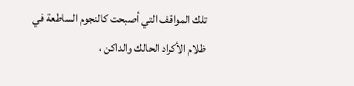تلك المواقف التي أصبحت كالنجوم الساطعة في ظلام الأكراد الحالك والداكن ،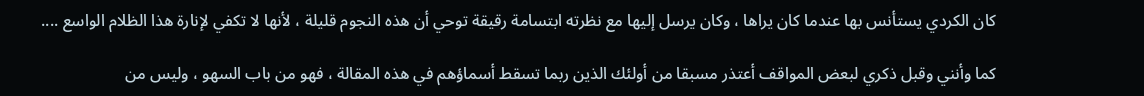كان الكردي يستأنس بها عندما كان يراها ، وكان يرسل إليها مع نظرته ابتسامة رقيقة توحي أن هذه النجوم قليلة ، لأنها لا تكفي لإنارة هذا الظلام الواسع ....

كما وأنني وقبل ذكري لبعض المواقف أعتذر مسبقا من أولئك الذين ربما تسقط أسماؤهم في هذه المقالة ، فهو من باب السهو ، وليس من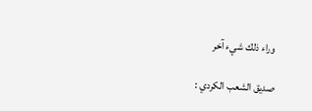وراء ذلك شيء آخر

صديق الشعب الكردي :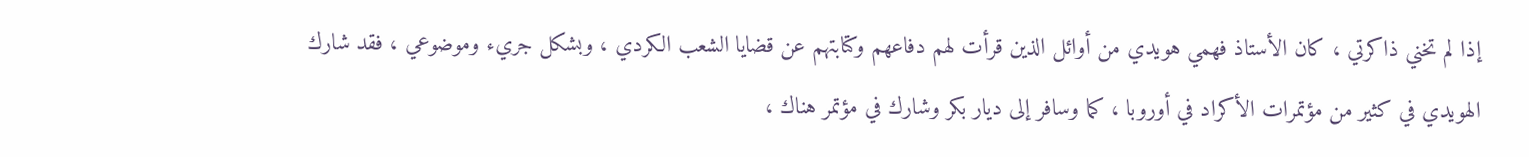إذا لم تخني ذاكرتي ، كان الأستاذ فهمي هويدي من أوائل الذين قرأت لهم دفاعهم وكتابتهم عن قضايا الشعب الكردي ، وبشكل جريء وموضوعي ، فقد شارك الهويدي في كثير من مؤتمرات الأكراد في أوروبا ، كما وسافر إلى ديار بكر وشارك في مؤتمر هناك ،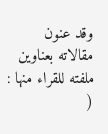وقد عنون مقالاته بعناوين ملفته للقراء منها : (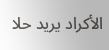الأكراد يريد حلا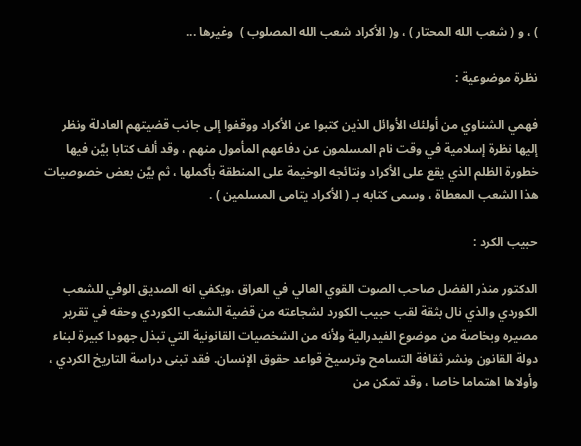) ، و ( شعب الله المحتار ) ، و( الأكراد شعب الله المصلوب )  وغيرها ...

نظرة موضوعية :

فهمي الشناوي من أولئك الأوائل الذين كتبوا عن الأكراد ووقفوا إلى جانب قضيتهم العادلة ونظر إليها نظرة إسلامية في وقت نام المسلمون عن دفاعهم المأمول منهم ، وقد ألف كتابا بيَّن فيها خطورة الظلم الذي يقع على الأكراد ونتائجه الوخيمة على المنطقة بأكملها ، ثم بيَّن بعض خصوصيات هذا الشعب المعطاة ، وسمى كتابه بـ ( الأكراد يتامى المسلمين ) .

حبيب الكرد :

الدكتور منذر الفضل صاحب الصوت القوي العالي في العراق ،ويكفي انه الصديق الوفي للشعب الكوردي والذي نال بثقة لقب حبيب الكورد لشجاعته من قضية الشعب الكوردي وحقه في تقرير مصيره وبخاصة من موضوع الفيدرالية ولأنه من الشخصيات القانونية التي تبذل جهودا كبيرة لبناء دولة القانون ونشر ثقافة التسامح وترسيخ قواعد حقوق الإنسان. فقد تبنى دراسة التاريخ الكردي ، وأولاها اهتماما خاصا ، وقد تمكن من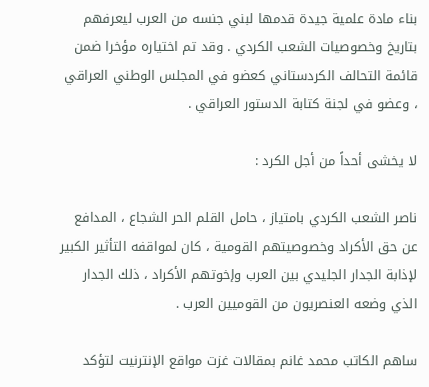بناء مادة علمية جيدة قدمها لبني جنسه من العرب ليعرفهم بتاريخ وخصوصيات الشعب الكردي . وقد تم اختياره مؤخرا ضمن قائمة التحالف الكردستاني كعضو في المجلس الوطني العراقي ، وعضو في لجنة كتابة الدستور العراقي .

لا يخشى أحداً من أجل الكرد :

ناصر الشعب الكردي بامتياز ، حامل القلم الحر الشجاع ، المدافع عن حق الأكراد وخصوصيتهم القومية ، كان لمواقفه التأثير الكبير لإذابة الجدار الجليدي بين العرب وإخوتهم الأكراد ، ذلك الجدار الذي وضعه العنصريون من القوميين العرب .

ساهم الكاتب محمد غانم بمقالات غزت مواقع الإنترنيت لتؤكد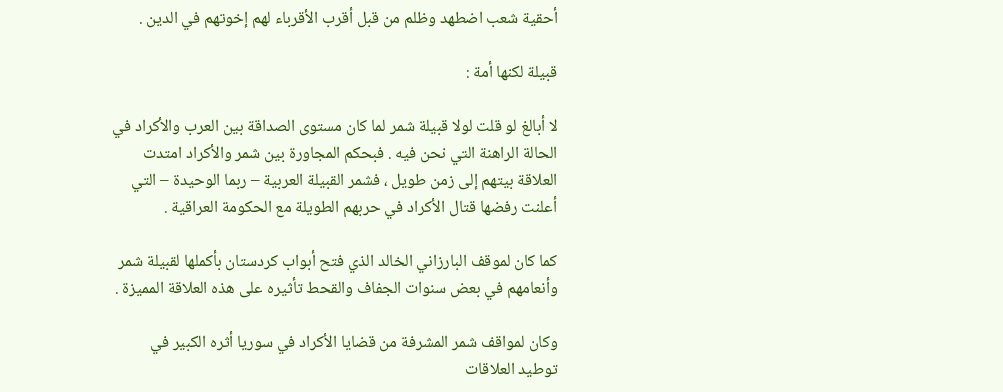أحقية شعب اضطهد وظلم من قبل أقرب الأقرباء لهم إخوتهم في الدين .

قبيلة لكنها أمة :

لا أبالغ لو قلت لولا قبيلة شمر لما كان مستوى الصداقة بين العرب والأكراد في الحالة الراهنة التي نحن فيه . فبحكم المجاورة بين شمر والأكراد امتدت العلاقة بيتهم إلى زمن طويل ، فشمر القبيلة العربية – ربما الوحيدة – التي أعلنت رفضها قتال الأكراد في حربهم الطويلة مع الحكومة العراقية .

كما كان لموقف البارزاني الخالد الذي فتح أبواب كردستان بأكملها لقبيلة شمر وأنعامهم في بعض سنوات الجفاف والقحط تأثيره على هذه العلاقة المميزة .

وكان لمواقف شمر المشرفة من قضايا الأكراد في سوريا أثره الكبير في توطيد العلاقات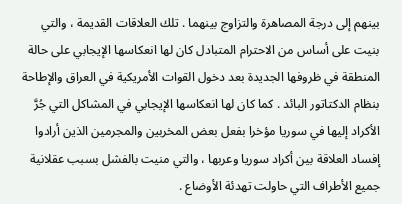بينهم إلى درجة المصاهرة والتزاوج بينهما . تلك العلاقات القديمة ، والتي بنيت على أساس من الاحترام المتبادل كان لها انعكاسها الإيجابي على حالة المنطقة في ظروفها الجديدة بعد دخول القوات الأمريكية في العراق والإطاحة بنظام الدكتاتور البائد . كما كان لها انعكاسها الإيجابي في المشاكل التي جُرَّ الأكراد إليها في سوريا مؤخرا بفعل بعض المخربين والمجرمين الذين أرادوا إفساد العلاقة بين أكراد سوريا وعربها ، والتي منيت بالفشل بسبب عقلانية جميع الأطراف التي حاولت تهدئة الأوضاع .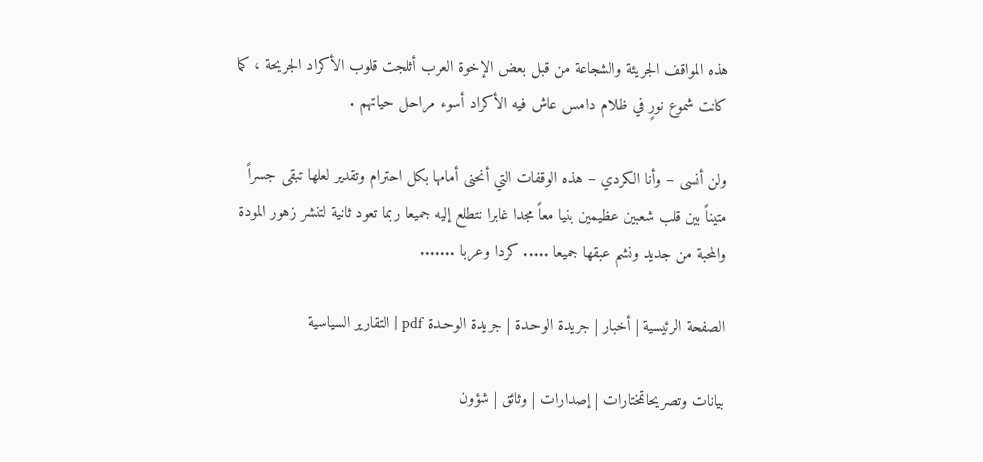هذه المواقف الجريئة والشجاعة من قبل بعض الإخوة العرب أثلجت قلوب الأكراد الجريحة ، كما كانت شموع نورٍ في ظلام دامس عاش فيه الأكراد أسوء مراحل حياتهم .

ولن أنسى – وأنا الكردي – هذه الوقفات التي أنحنى أمامها بكل احترام وتقدير لعلها تبقى جسراً متيناً بين قلب شعبين عظيمين بنيا معاً مجدا غابرا نتطلع إليه جميعا ربما تعود ثانية لتنشر زهور المودة والمحبة من جديد ونشم عبقها جميعا ..... كردا وعربا .......

الصفحة الرئيسية | أخبار | جريدة الوحـدة | جريدة الوحـدة pdf | التقارير السياسية

بيانات وتصريحاتمختارات | إصدارات | وثائق | شؤون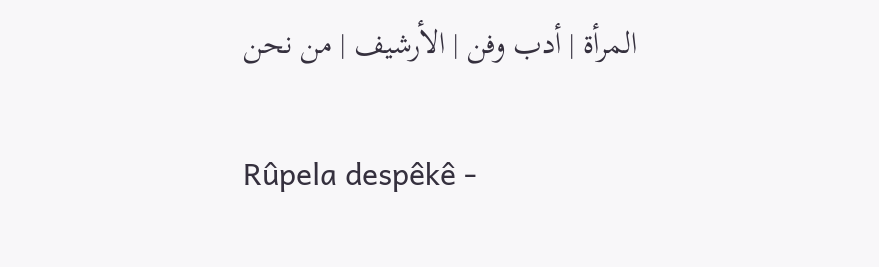المرأة | أدب وفن | الأرشيف | من نحن

Rûpela despêkê -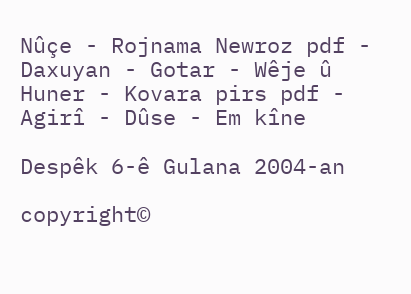Nûçe - Rojnama Newroz pdf - Daxuyan - Gotar - Wêje û Huner - Kovara pirs pdf - Agirî - Dûse - Em kîne

Despêk 6-ê Gulana 2004-an

copyright©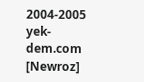2004-2005 yek-dem.com [Newroz]